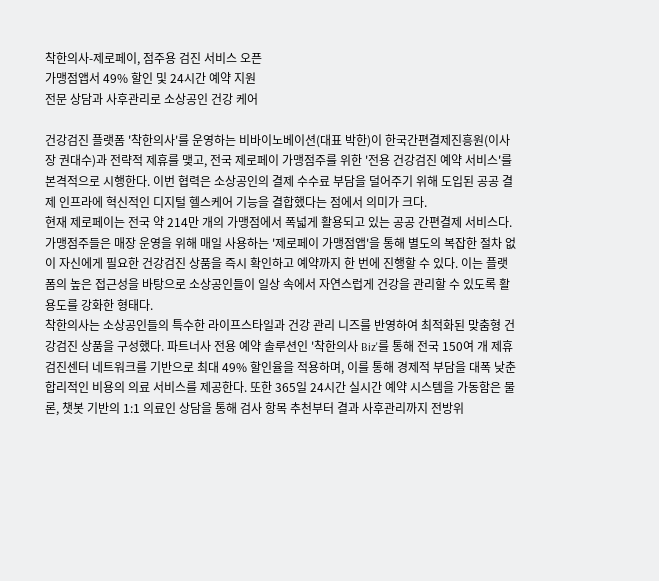착한의사-제로페이, 점주용 검진 서비스 오픈
가맹점앱서 49% 할인 및 24시간 예약 지원
전문 상담과 사후관리로 소상공인 건강 케어

건강검진 플랫폼 '착한의사'를 운영하는 비바이노베이션(대표 박한)이 한국간편결제진흥원(이사장 권대수)과 전략적 제휴를 맺고, 전국 제로페이 가맹점주를 위한 '전용 건강검진 예약 서비스'를 본격적으로 시행한다. 이번 협력은 소상공인의 결제 수수료 부담을 덜어주기 위해 도입된 공공 결제 인프라에 혁신적인 디지털 헬스케어 기능을 결합했다는 점에서 의미가 크다.
현재 제로페이는 전국 약 214만 개의 가맹점에서 폭넓게 활용되고 있는 공공 간편결제 서비스다. 가맹점주들은 매장 운영을 위해 매일 사용하는 '제로페이 가맹점앱'을 통해 별도의 복잡한 절차 없이 자신에게 필요한 건강검진 상품을 즉시 확인하고 예약까지 한 번에 진행할 수 있다. 이는 플랫폼의 높은 접근성을 바탕으로 소상공인들이 일상 속에서 자연스럽게 건강을 관리할 수 있도록 활용도를 강화한 형태다.
착한의사는 소상공인들의 특수한 라이프스타일과 건강 관리 니즈를 반영하여 최적화된 맞춤형 건강검진 상품을 구성했다. 파트너사 전용 예약 솔루션인 '착한의사 Biz'를 통해 전국 150여 개 제휴 검진센터 네트워크를 기반으로 최대 49% 할인율을 적용하며, 이를 통해 경제적 부담을 대폭 낮춘 합리적인 비용의 의료 서비스를 제공한다. 또한 365일 24시간 실시간 예약 시스템을 가동함은 물론, 챗봇 기반의 1:1 의료인 상담을 통해 검사 항목 추천부터 결과 사후관리까지 전방위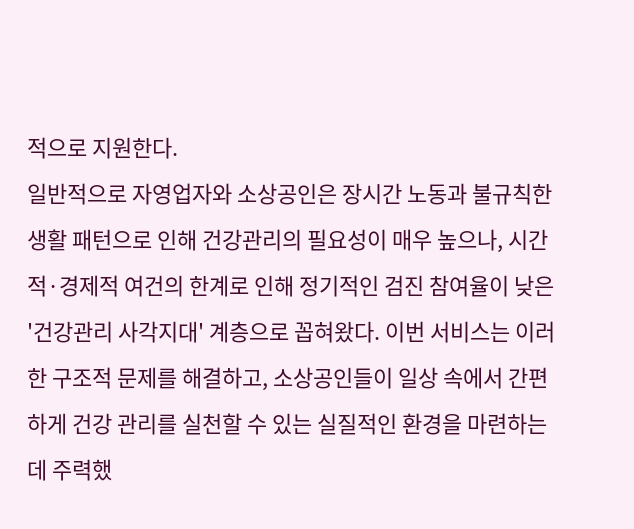적으로 지원한다.
일반적으로 자영업자와 소상공인은 장시간 노동과 불규칙한 생활 패턴으로 인해 건강관리의 필요성이 매우 높으나, 시간적·경제적 여건의 한계로 인해 정기적인 검진 참여율이 낮은 '건강관리 사각지대' 계층으로 꼽혀왔다. 이번 서비스는 이러한 구조적 문제를 해결하고, 소상공인들이 일상 속에서 간편하게 건강 관리를 실천할 수 있는 실질적인 환경을 마련하는 데 주력했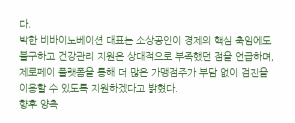다.
박한 비바이노베이션 대표는 소상공인이 경제의 핵심 축임에도 불구하고 건강관리 지원은 상대적으로 부족했던 점을 언급하며, 제로페이 플랫폼을 통해 더 많은 가맹점주가 부담 없이 검진을 이용할 수 있도록 지원하겠다고 밝혔다.
향후 양측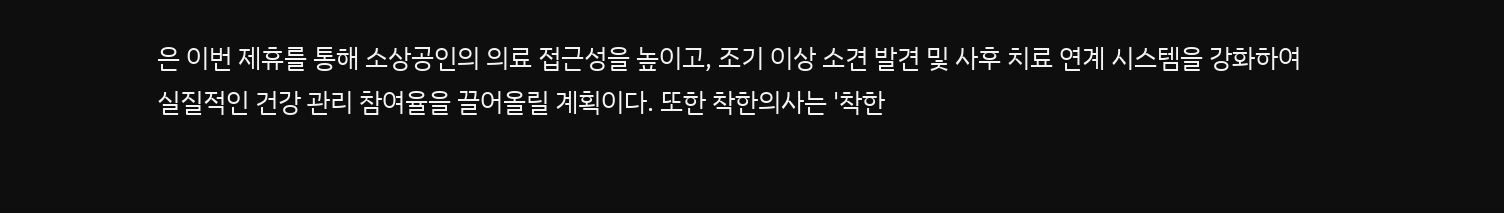은 이번 제휴를 통해 소상공인의 의료 접근성을 높이고, 조기 이상 소견 발견 및 사후 치료 연계 시스템을 강화하여 실질적인 건강 관리 참여율을 끌어올릴 계획이다. 또한 착한의사는 '착한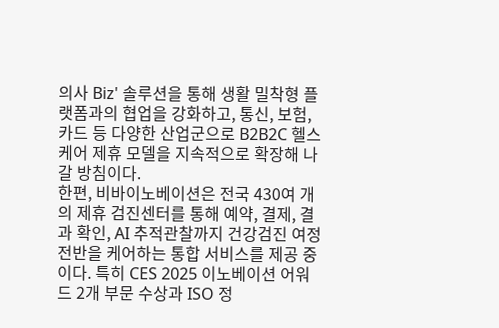의사 Biz' 솔루션을 통해 생활 밀착형 플랫폼과의 협업을 강화하고, 통신, 보험, 카드 등 다양한 산업군으로 B2B2C 헬스케어 제휴 모델을 지속적으로 확장해 나갈 방침이다.
한편, 비바이노베이션은 전국 430여 개의 제휴 검진센터를 통해 예약, 결제, 결과 확인, AI 추적관찰까지 건강검진 여정 전반을 케어하는 통합 서비스를 제공 중이다. 특히 CES 2025 이노베이션 어워드 2개 부문 수상과 ISO 정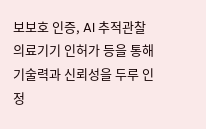보보호 인증, AI 추적관찰 의료기기 인허가 등을 통해 기술력과 신뢰성을 두루 인정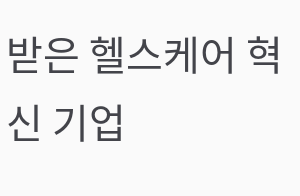받은 헬스케어 혁신 기업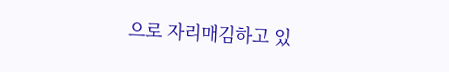으로 자리매김하고 있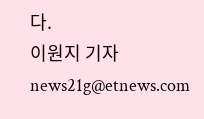다.
이원지 기자 news21g@etnews.com